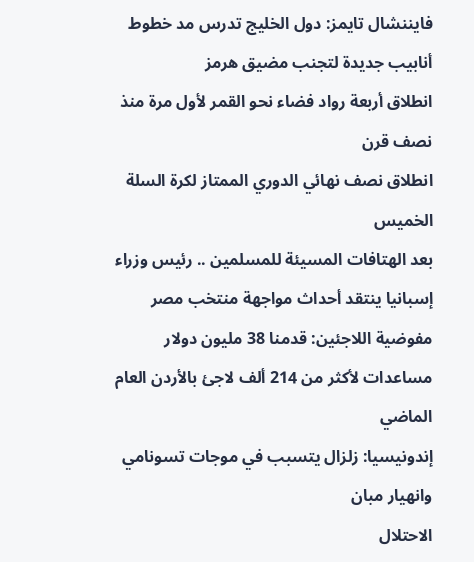فايننشال تايمز: دول الخليج تدرس مد خطوط أنابيب جديدة لتجنب مضيق هرمز
انطلاق أربعة رواد فضاء نحو القمر لأول مرة منذ نصف قرن
انطلاق نصف نهائي الدوري الممتاز لكرة السلة الخميس
بعد الهتافات المسيئة للمسلمين .. رئيس وزراء إسبانيا ينتقد أحداث مواجهة منتخب مصر
مفوضية اللاجئين: قدمنا 38 مليون دولار مساعدات لأكثر من 214 ألف لاجئ بالأردن العام الماضي
إندونيسيا: زلزال يتسبب في موجات تسونامي وانهيار مبان
الاحتلال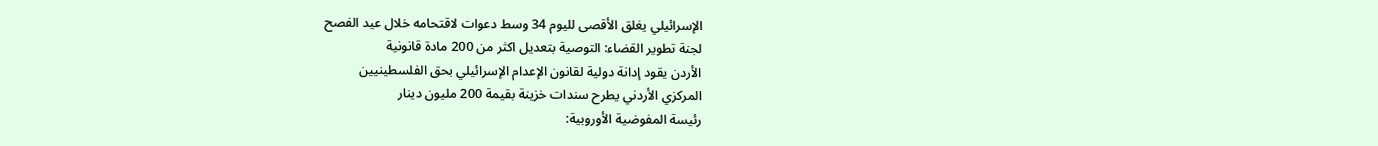الإسرائيلي يغلق الأقصى لليوم 34 وسط دعوات لاقتحامه خلال عيد الفصح
لجنة تطوير القضاء: التوصية بتعديل اكثر من 200 مادة قانونية
الأردن يقود إدانة دولية لقانون الإعدام الإسرائيلي بحق الفلسطينيين
المركزي الأردني يطرح سندات خزينة بقيمة 200 مليون دينار
رئيسة المفوضية الأوروبية: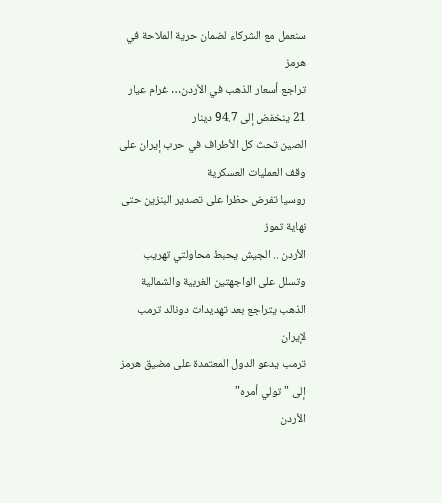سنعمل مع الشركاء لضمان حرية الملاحة في هرمز
تراجع أسعار الذهب في الأردن… غرام عيار 21 ينخفض إلى 94.7 دينار
الصين تحث كل الأطراف في حرب إيران على وقف العمليات العسكرية
روسيا تفرض حظرا على تصدير البنزين حتى نهاية تموز
الأردن .. الجيش يحبط محاولتي تهريب وتسلل على الواجهتين الغربية والشمالية
الذهب يتراجع بعد تهديدات دونالد ترمب لإيران
ترمب يدعو الدول المعتمدة على مضيق هرمز إلى "تولي أمره"
الأردن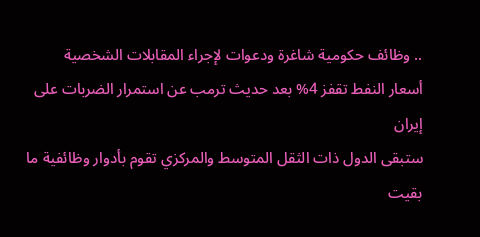.. وظائف حكومية شاغرة ودعوات لإجراء المقابلات الشخصية
أسعار النفط تقفز 4% بعد حديث ترمب عن استمرار الضربات على إيران
ستبقى الدول ذات الثقل المتوسط والمركزي تقوم بأدوار وظائفية ما بقيت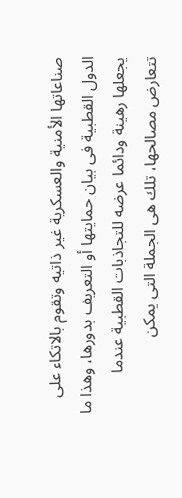صناعاتها الأمنية والعسكرية غير ذاتيه وتقوم بالاتكاء على الدول القطبية فى بيان حمايتها أو التعريف بدورها، وهذا ما يجعلها رهينة ودائما عرضه للتجاذبات القطبية عندما تتعارض مصالحها، تلك هى الجملة التى يمكن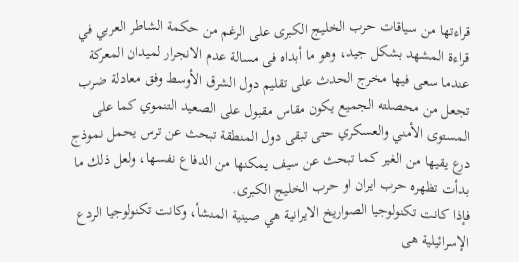قراءتها من سياقات حرب الخليج الكبرى على الرغم من حكمة الشاطر العربي في قراءة المشهد بشكل جيد، وهو ما أبداه فى مسالة عدم الانجرار لميدان المعركة عندما سعى فيها مخرج الحدث على تقليم دول الشرق الأوسط وفق معادلة ضرب تجعل من محصلته الجميع يكون مقاس مقبول على الصعيد التنموي كما على المستوى الأمني والعسكري حتى تبقى دول المنطقة تبحث عن ترس يحمل نموذج درع يقيها من الغير كما تبحث عن سيف يمكنها من الدفاع نفسها، ولعل ذلك ما بدأت تظهره حرب ايران او حرب الخليج الكبرى.
فإذا كانت تكنولوجيا الصواريخ الايرانية هي صينية المنشأ، وكانت تكنولوجيا الردع الإسرائيلية هى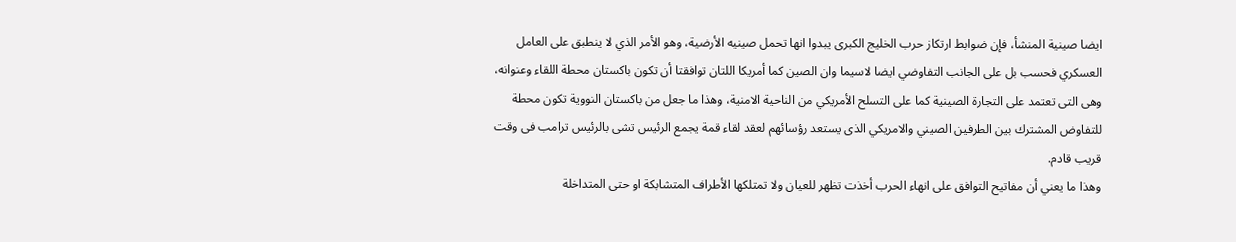ايضا صينية المنشأ، فإن ضوابط ارتكاز حرب الخليج الكبرى يبدوا انها تحمل صينيه الأرضية، وهو الأمر الذي لا ينطبق على العامل العسكري فحسب بل على الجانب التفاوضي ايضا لاسيما وان الصين كما أمريكا اللتان توافقتا أن تكون باكستان محطة اللقاء وعنوانه، وهى التى تعتمد على التجارة الصينية كما على التسلح الأمريكي من الناحية الامنية، وهذا ما جعل من باكستان النووية تكون محطة للتفاوض المشترك بين الطرفين الصيني والامريكي الذى يستعد رؤسائهم لعقد لقاء قمة يجمع الرئيس تشى بالرئيس ترامب فى وقت قريب قادم.
وهذا ما يعني أن مفاتيح التوافق على انهاء الحرب أخذت تظهر للعيان ولا تمتلكها الأطراف المتشابكة او حتى المتداخلة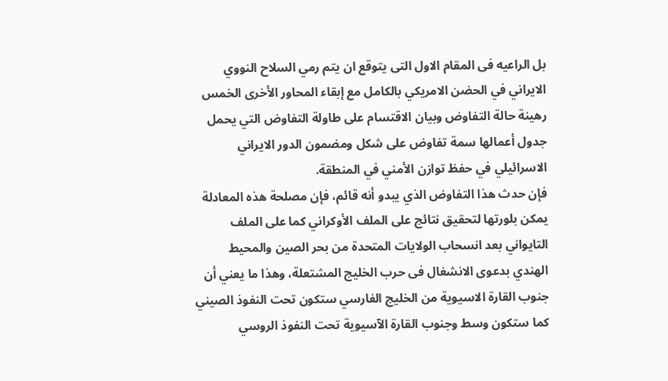بل الراعيه فى المقام الاول التى يتوقع ان يتم رمي السلاح النووي الايراني في الحضن الامريكي بالكامل مع إبقاء المحاور الأخرى الخمس رهينة حالة التفاوض وبيان الاقتسام على طاولة التفاوض التي يحمل جدول أعمالها سمة تفاوض على شكل ومضمون الدور الايراني الاسرائيلي في حفظ توازن الأمني في المنطقة.
فإن حدث هذا التفاوض الذي يبدو أنه قائم، فإن مصلحة هذه المعادلة يمكن بلورتها لتحقيق نتائج على الملف الأوكراني كما على الملف التايواني بعد انسحاب الولايات المتحدة من بحر الصين والمحيط الهندي بدعوى الانشغال فى حرب الخليج المشتعلة، وهذا ما يعني أن جنوب القارة الاسيوية من الخليج الفارسي ستكون تحت النفوذ الصيني كما ستكون وسط وجنوب القارة الآسيوية تحت النفوذ الروسي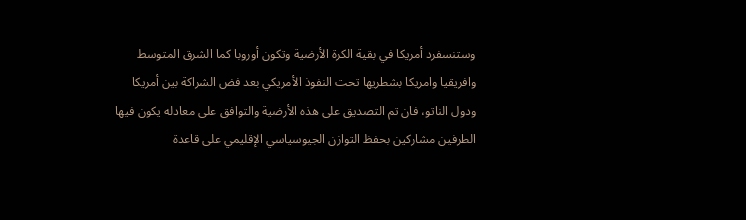وستنسفرد أمريكا في بقية الكرة الأرضية وتكون أوروبا كما الشرق المتوسط وافريقيا وامريكا بشطريها تحت النفوذ الأمريكي بعد فض الشراكة بين أمريكا ودول الناتو، فان تم التصديق على هذه الأرضية والتوافق على معادله يكون فيها الطرفين مشاركين بحفظ التوازن الجيوسياسي الإقليمي على قاعدة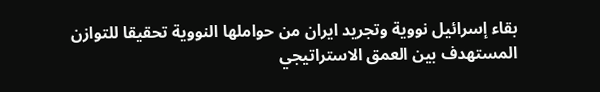بقاء إسرائيل نووية وتجريد ايران من حواملها النووية تحقيقا للتوازن المستهدف بين العمق الاستراتيجي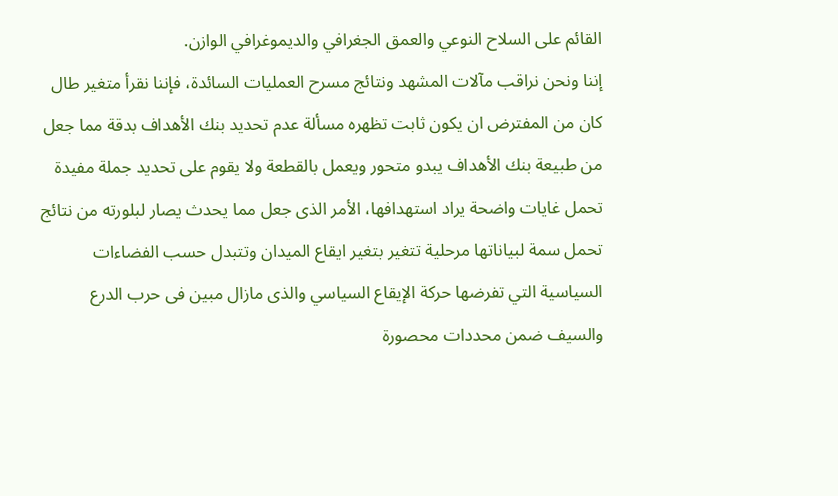القائم على السلاح النوعي والعمق الجغرافي والديموغرافي الوازن.
إننا ونحن نراقب مآلات المشهد ونتائج مسرح العمليات السائدة، فإننا نقرأ متغير طال كان من المفترض ان يكون ثابت تظهره مسألة عدم تحديد بنك الأهداف بدقة مما جعل من طبيعة بنك الأهداف يبدو متحور ويعمل بالقطعة ولا يقوم على تحديد جملة مفيدة تحمل غايات واضحة يراد استهدافها، الأمر الذى جعل مما يحدث يصار لبلورته من نتائج تحمل سمة لبياناتها مرحلية تتغير بتغير ايقاع الميدان وتتبدل حسب الفضاءات السياسية التي تفرضها حركة الإيقاع السياسي والذى مازال مبين فى حرب الدرع والسيف ضمن محددات محصورة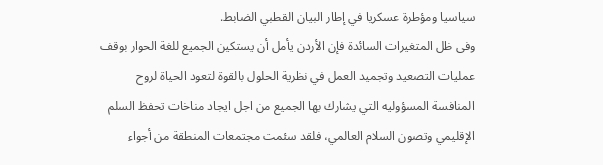سياسيا ومؤطرة عسكريا في إطار البيان القطبي الضابط.
وفى ظل المتغيرات السائدة فإن الأردن يأمل أن يستكين الجميع للغة الحوار بوقف عمليات التصعيد وتجميد العمل في نظرية الحلول بالقوة لتعود الحياة لروح المنافسة المسؤوليه التي يشارك بها الجميع من اجل ايجاد مناخات تحفظ السلم الإقليمي وتصون السلام العالمي، فلقد سئمت مجتمعات المنطقة من أجواء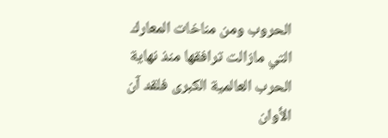الحروب ومن مناخات المعارك التي مازالت ترافقها منذ نهاية الحرب العالمية الكبرى فلقد آن الأوان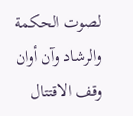لصوت الحكمة والرشاد وآن أوان وقف الاقتتال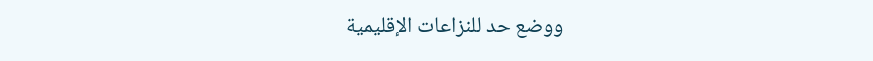ووضع حد للنزاعات الإقليمية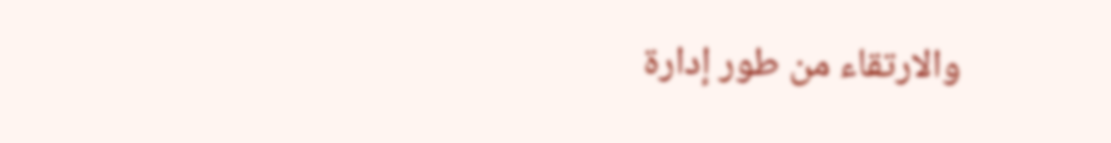والارتقاء من طور إدارة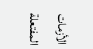الأزمات المفتعلة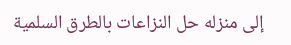إلى منزله حل النزاعات بالطرق السلمية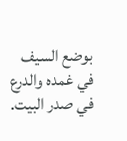بوضع السيف في غمده والدرع في صدر البيت.